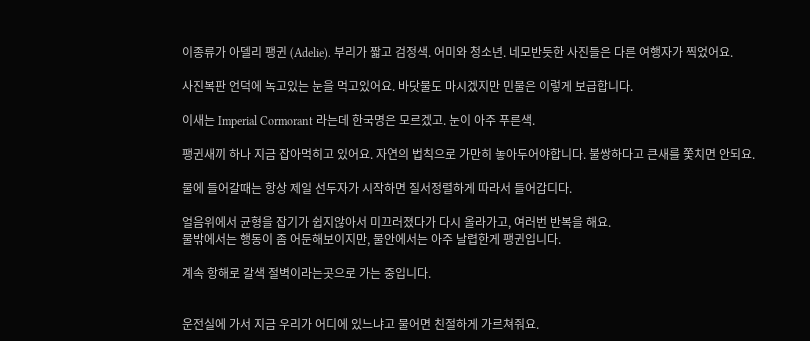이종류가 아델리 팽귄 (Adelie). 부리가 짧고 검정색. 어미와 청소년. 네모반듯한 사진들은 다른 여행자가 찍었어요.

사진복판 언덕에 녹고있는 눈을 먹고있어요. 바닷물도 마시겠지만 민물은 이렇게 보급합니다.

이새는 Imperial Cormorant 라는데 한국명은 모르겠고. 눈이 아주 푸른색.

팽귄새끼 하나 지금 잡아먹히고 있어요. 자연의 법칙으로 가만히 놓아두어야합니다. 불쌍하다고 큰새를 쫓치면 안되요.

물에 들어갈때는 항상 제일 선두자가 시작하면 질서정렬하게 따라서 들어갑디다.

얼음위에서 균형을 잡기가 쉽지않아서 미끄러졌다가 다시 올라가고, 여러번 반복을 해요.
물밖에서는 행동이 좀 어둔해보이지만, 물안에서는 아주 날렵한게 팽귄입니다.

계속 항해로 갈색 절벽이라는곳으로 가는 중입니다.


운전실에 가서 지금 우리가 어디에 있느냐고 물어면 친절하게 가르쳐줘요.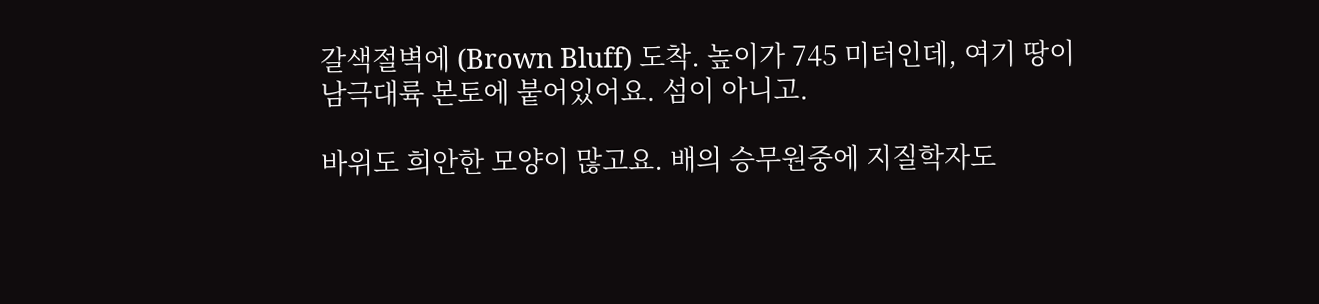갈색절벽에 (Brown Bluff) 도착. 높이가 745 미터인데, 여기 땅이 남극대륙 본토에 붙어있어요. 섬이 아니고.

바위도 희안한 모양이 많고요. 배의 승무원중에 지질학자도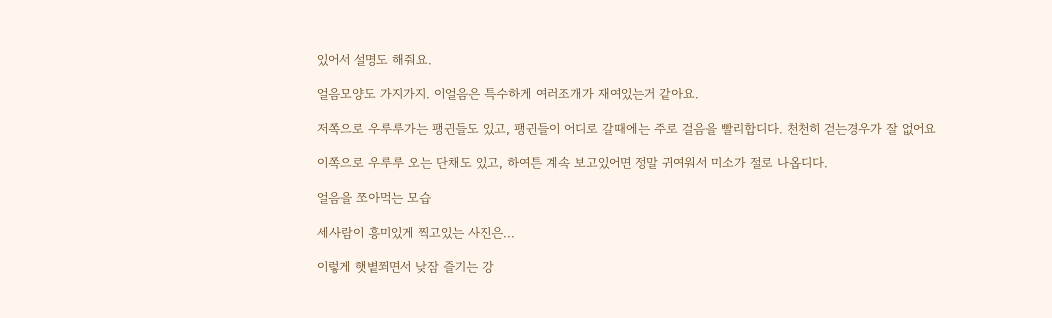있어서 설명도 해줘요.

얼음모양도 가지가지. 이얼음은 특수하게 여러조개가 재여있는거 같아요.

저쪽으로 우루루가는 팽귄들도 있고, 팽귄들이 어디로 갈때에는 주로 걸음을 빨리합디다. 천천히 걷는경우가 잘 없어요

이쪽으로 우루루 오는 단채도 있고, 하여튼 계속 보고있어면 정말 귀여워서 미소가 절로 나옵디다.

얼음을 쪼아먹는 모습

세사람이 흥미있게 찍고있는 사진은...

이렇게 햇볕쬐면서 낮잠 즐기는 강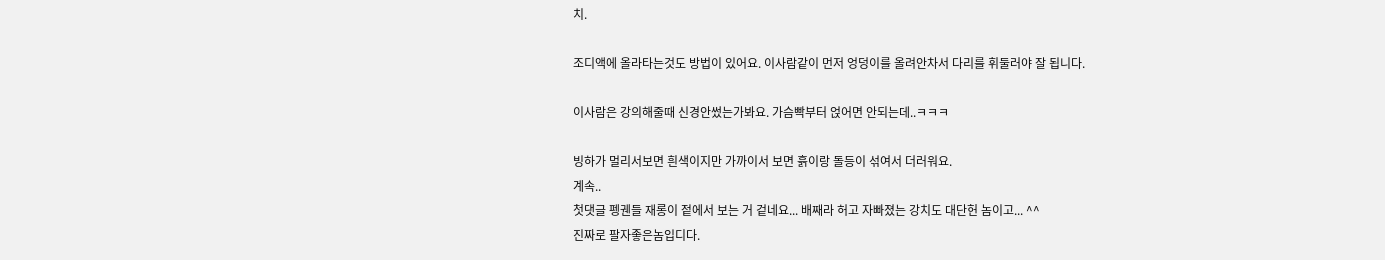치.

조디액에 올라타는것도 방법이 있어요. 이사람같이 먼저 엉덩이를 올려안차서 다리를 휘둘러야 잘 됩니다.

이사람은 강의해줄때 신경안썼는가봐요. 가슴빡부터 얹어면 안되는데..ㅋㅋㅋ

빙하가 멀리서보면 흰색이지만 가까이서 보면 흙이랑 돌등이 섞여서 더러워요.
계속..
첫댓글 펭궨들 재롱이 젙에서 보는 거 겉네요... 배째라 허고 자빠졌는 강치도 대단헌 놈이고... ^^
진짜로 팔자좋은놈입디다.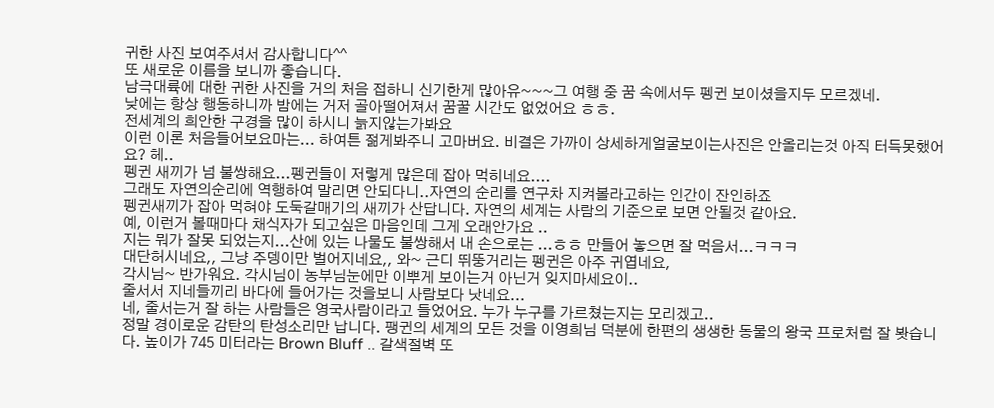귀한 사진 보여주셔서 감사합니다^^
또 새로운 이름을 보니까 좋습니다.
남극대륙에 대한 귀한 사진을 거의 처음 접하니 신기한게 많아유~~~그 여행 중 꿈 속에서두 펭귄 보이셨을지두 모르겠네.
낮에는 항상 행동하니까 밤에는 거저 골아떨어져서 꿈꿀 시간도 없었어요 ㅎㅎ.
전세계의 희안한 구경을 많이 하시니 늙지않는가봐요
이런 이론 처음들어보요마는... 하여튼 젊게봐주니 고마버요. 비결은 가까이 상세하게얼굴보이는사진은 안올리는것 아직 터득못했어요? 헤..
펭귄 새끼가 넘 불쌍해요...펭귄들이 저렇게 많은데 잡아 먹히네요....
그래도 자연의순리에 역행하여 말리면 안되다니..자연의 순리를 연구차 지켜볼라고하는 인간이 잔인하죠
펭귄새끼가 잡아 먹혀야 도둑갈매기의 새끼가 산답니다. 자연의 세계는 사람의 기준으로 보면 안될것 같아요.
예, 이런거 볼때마다 채식자가 되고싶은 마음인데 그게 오래안가요 ..
지는 뭐가 잘못 되었는지...산에 있는 나물도 불쌍해서 내 손으로는 ...ㅎㅎ 만들어 놓으면 잘 먹음서...ㅋㅋㅋ
대단허시네요,, 그냥 주뎅이만 벌어지네요,, 와~ 근디 뛰뚱거리는 펭귄은 아주 귀엽네요,
각시님~ 반가워요. 각시님이 농부님눈에만 이뿌게 보이는거 아닌거 잊지마세요이..
줄서서 지네들끼리 바다에 들어가는 것을보니 사람보다 낫네요...
네, 줄서는거 잘 하는 사람들은 영국사람이라고 들었어요. 누가 누구를 가르쳤는지는 모리겠고..
정말 경이로운 감탄의 탄성소리만 납니다. 팽귄의 세계의 모든 것을 이영희님 덕분에 한편의 생생한 동물의 왕국 프로처럼 잘 봣습니다. 높이가 745 미터라는 Brown Bluff .. 갈색절벽 또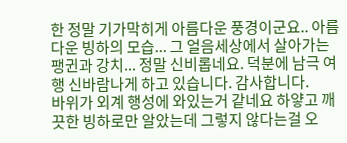한 정말 기가막히게 아름다운 풍경이군요.. 아름다운 빙하의 모습... 그 얼음세상에서 살아가는 팽귄과 강치... 정말 신비롭네요. 덕분에 남극 여행 신바람나게 하고 있습니다. 감사합니다.
바위가 외계 행성에 와있는거 같네요 하얗고 깨끗한 빙하로만 알았는데 그렇지 않다는걸 오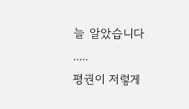늘 알았습니다 .....
평권이 저렇게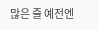많은 줄 예전엔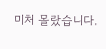미처 몰랐습니다.